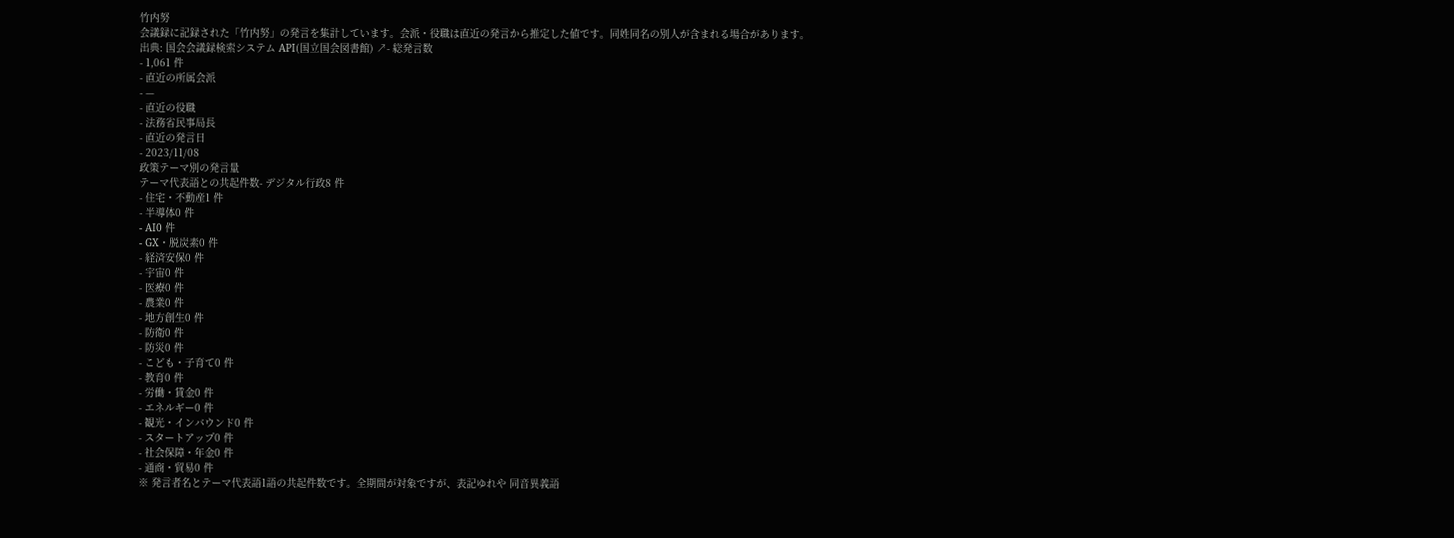竹内努
会議録に記録された「竹内努」の発言を集計しています。会派・役職は直近の発言から推定した値です。同姓同名の別人が含まれる場合があります。
出典: 国会会議録検索システム API(国立国会図書館) ↗- 総発言数
- 1,061 件
- 直近の所属会派
- —
- 直近の役職
- 法務省民事局長
- 直近の発言日
- 2023/11/08
政策テーマ別の発言量
テーマ代表語との共起件数- デジタル行政8 件
- 住宅・不動産1 件
- 半導体0 件
- AI0 件
- GX・脱炭素0 件
- 経済安保0 件
- 宇宙0 件
- 医療0 件
- 農業0 件
- 地方創生0 件
- 防衛0 件
- 防災0 件
- こども・子育て0 件
- 教育0 件
- 労働・賃金0 件
- エネルギー0 件
- 観光・インバウンド0 件
- スタートアップ0 件
- 社会保障・年金0 件
- 通商・貿易0 件
※ 発言者名とテーマ代表語1語の共起件数です。全期間が対象ですが、表記ゆれや 同音異義語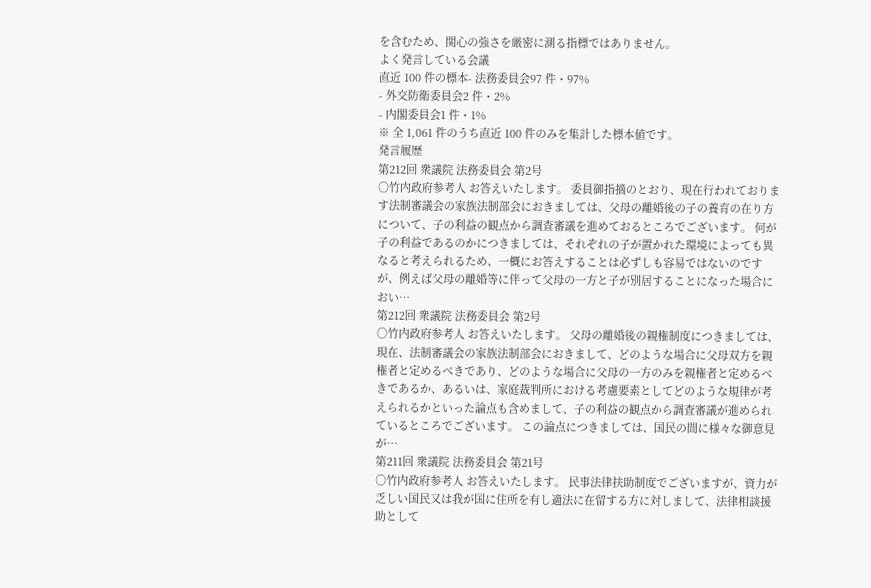を含むため、関心の強さを厳密に測る指標ではありません。
よく発言している会議
直近 100 件の標本- 法務委員会97 件・97%
- 外交防衛委員会2 件・2%
- 内閣委員会1 件・1%
※ 全 1,061 件のうち直近 100 件のみを集計した標本値です。
発言履歴
第212回 衆議院 法務委員会 第2号
○竹内政府参考人 お答えいたします。 委員御指摘のとおり、現在行われております法制審議会の家族法制部会におきましては、父母の離婚後の子の養育の在り方について、子の利益の観点から調査審議を進めておるところでございます。 何が子の利益であるのかにつきましては、それぞれの子が置かれた環境によっても異なると考えられるため、一概にお答えすることは必ずしも容易ではないのですが、例えば父母の離婚等に伴って父母の一方と子が別居することになった場合におい…
第212回 衆議院 法務委員会 第2号
○竹内政府参考人 お答えいたします。 父母の離婚後の親権制度につきましては、現在、法制審議会の家族法制部会におきまして、どのような場合に父母双方を親権者と定めるべきであり、どのような場合に父母の一方のみを親権者と定めるべきであるか、あるいは、家庭裁判所における考慮要素としてどのような規律が考えられるかといった論点も含めまして、子の利益の観点から調査審議が進められているところでございます。 この論点につきましては、国民の間に様々な御意見が…
第211回 衆議院 法務委員会 第21号
○竹内政府参考人 お答えいたします。 民事法律扶助制度でございますが、資力が乏しい国民又は我が国に住所を有し適法に在留する方に対しまして、法律相談援助として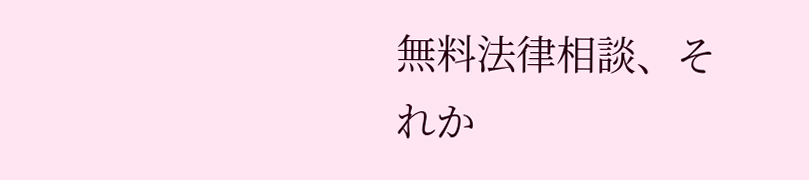無料法律相談、それか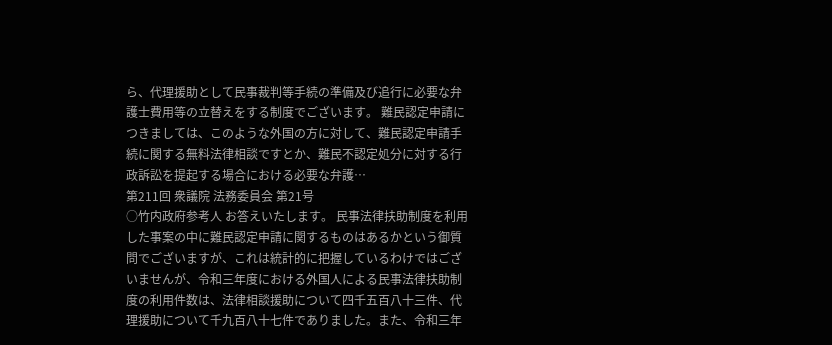ら、代理援助として民事裁判等手続の準備及び追行に必要な弁護士費用等の立替えをする制度でございます。 難民認定申請につきましては、このような外国の方に対して、難民認定申請手続に関する無料法律相談ですとか、難民不認定処分に対する行政訴訟を提起する場合における必要な弁護…
第211回 衆議院 法務委員会 第21号
○竹内政府参考人 お答えいたします。 民事法律扶助制度を利用した事案の中に難民認定申請に関するものはあるかという御質問でございますが、これは統計的に把握しているわけではございませんが、令和三年度における外国人による民事法律扶助制度の利用件数は、法律相談援助について四千五百八十三件、代理援助について千九百八十七件でありました。また、令和三年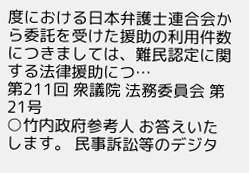度における日本弁護士連合会から委託を受けた援助の利用件数につきましては、難民認定に関する法律援助につ…
第211回 衆議院 法務委員会 第21号
○竹内政府参考人 お答えいたします。 民事訴訟等のデジタ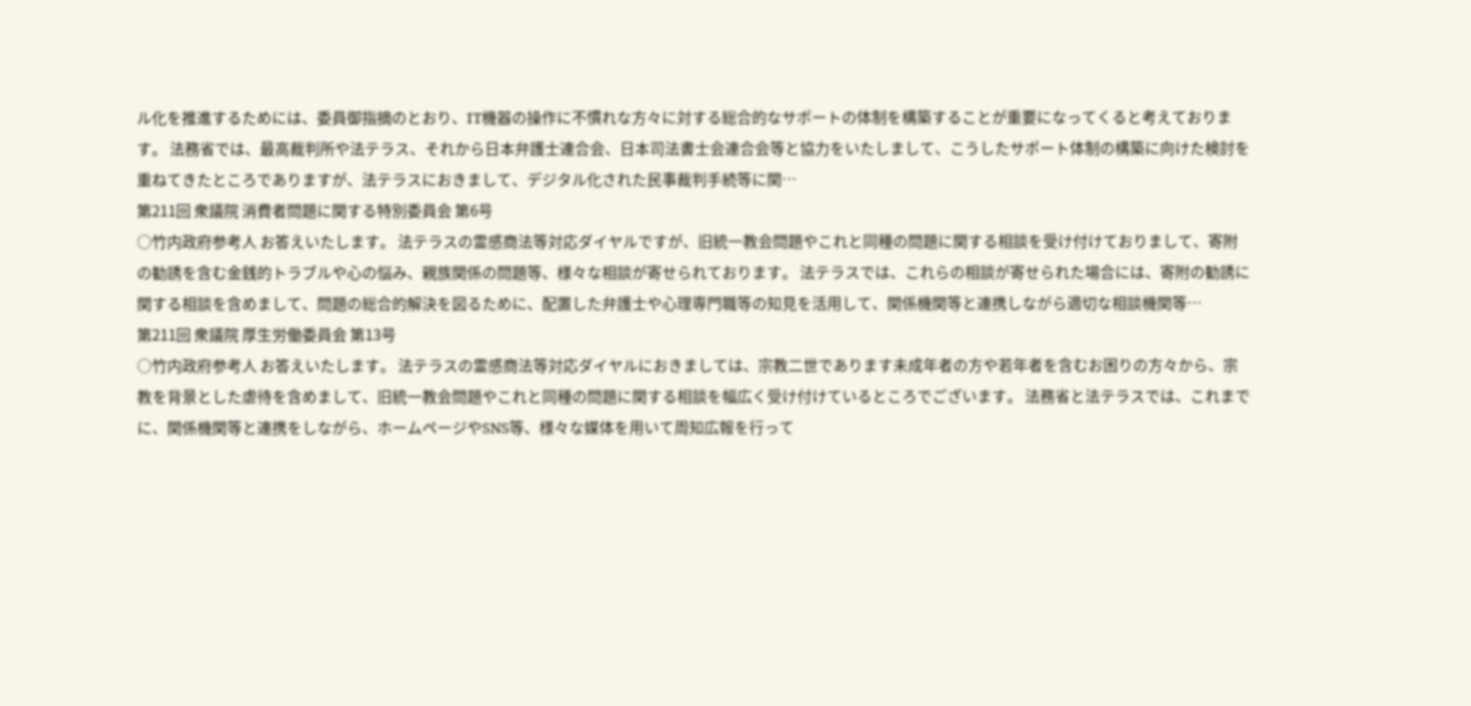ル化を推進するためには、委員御指摘のとおり、IT機器の操作に不慣れな方々に対する総合的なサポートの体制を構築することが重要になってくると考えております。 法務省では、最高裁判所や法テラス、それから日本弁護士連合会、日本司法書士会連合会等と協力をいたしまして、こうしたサポート体制の構築に向けた検討を重ねてきたところでありますが、法テラスにおきまして、デジタル化された民事裁判手続等に関…
第211回 衆議院 消費者問題に関する特別委員会 第6号
○竹内政府参考人 お答えいたします。 法テラスの霊感商法等対応ダイヤルですが、旧統一教会問題やこれと同種の問題に関する相談を受け付けておりまして、寄附の勧誘を含む金銭的トラブルや心の悩み、親族関係の問題等、様々な相談が寄せられております。 法テラスでは、これらの相談が寄せられた場合には、寄附の勧誘に関する相談を含めまして、問題の総合的解決を図るために、配置した弁護士や心理専門職等の知見を活用して、関係機関等と連携しながら適切な相談機関等…
第211回 衆議院 厚生労働委員会 第13号
○竹内政府参考人 お答えいたします。 法テラスの霊感商法等対応ダイヤルにおきましては、宗教二世であります未成年者の方や若年者を含むお困りの方々から、宗教を背景とした虐待を含めまして、旧統一教会問題やこれと同種の問題に関する相談を幅広く受け付けているところでございます。 法務省と法テラスでは、これまでに、関係機関等と連携をしながら、ホームページやSNS等、様々な媒体を用いて周知広報を行って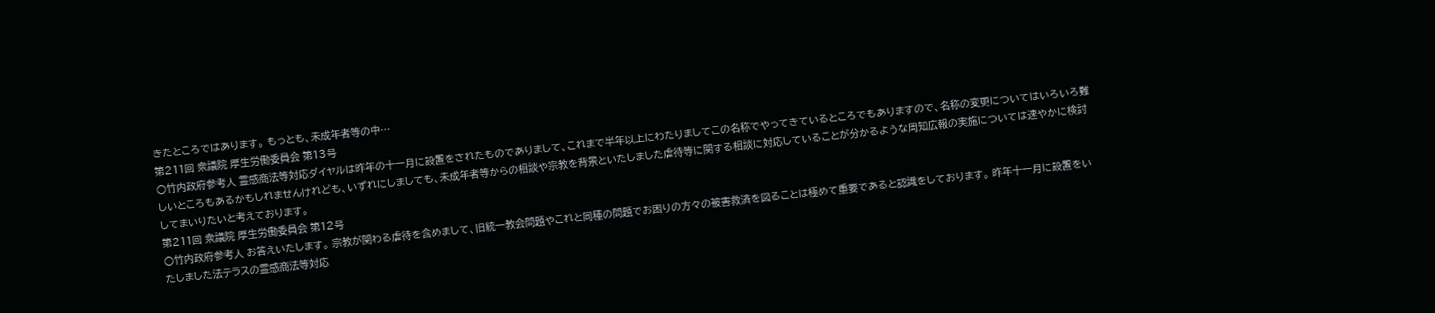きたところではあります。 もっとも、未成年者等の中…
第211回 衆議院 厚生労働委員会 第13号
○竹内政府参考人 霊感商法等対応ダイヤルは昨年の十一月に設置をされたものでありまして、これまで半年以上にわたりましてこの名称でやってきているところでもありますので、名称の変更についてはいろいろ難しいところもあるかもしれませんけれども、いずれにしましても、未成年者等からの相談や宗教を背景といたしました虐待等に関する相談に対応していることが分かるような周知広報の実施については速やかに検討してまいりたいと考えております。
第211回 衆議院 厚生労働委員会 第12号
○竹内政府参考人 お答えいたします。 宗教が関わる虐待を含めまして、旧統一教会問題やこれと同種の問題でお困りの方々の被害救済を図ることは極めて重要であると認識をしております。 昨年十一月に設置をいたしました法テラスの霊感商法等対応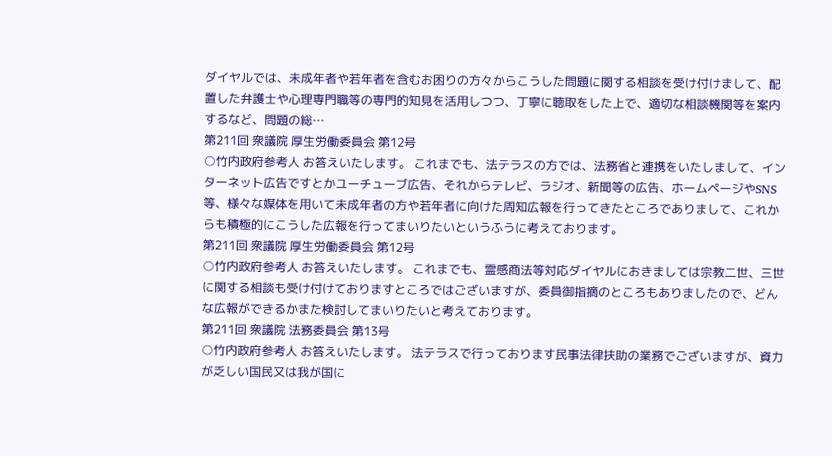ダイヤルでは、未成年者や若年者を含むお困りの方々からこうした問題に関する相談を受け付けまして、配置した弁護士や心理専門職等の専門的知見を活用しつつ、丁寧に聴取をした上で、適切な相談機関等を案内するなど、問題の総…
第211回 衆議院 厚生労働委員会 第12号
○竹内政府参考人 お答えいたします。 これまでも、法テラスの方では、法務省と連携をいたしまして、インターネット広告ですとかユーチューブ広告、それからテレビ、ラジオ、新聞等の広告、ホームページやSNS等、様々な媒体を用いて未成年者の方や若年者に向けた周知広報を行ってきたところでありまして、これからも積極的にこうした広報を行ってまいりたいというふうに考えております。
第211回 衆議院 厚生労働委員会 第12号
○竹内政府参考人 お答えいたします。 これまでも、霊感商法等対応ダイヤルにおきましては宗教二世、三世に関する相談も受け付けておりますところではございますが、委員御指摘のところもありましたので、どんな広報ができるかまた検討してまいりたいと考えております。
第211回 衆議院 法務委員会 第13号
○竹内政府参考人 お答えいたします。 法テラスで行っております民事法律扶助の業務でございますが、資力が乏しい国民又は我が国に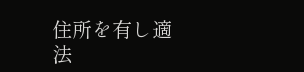住所を有し適法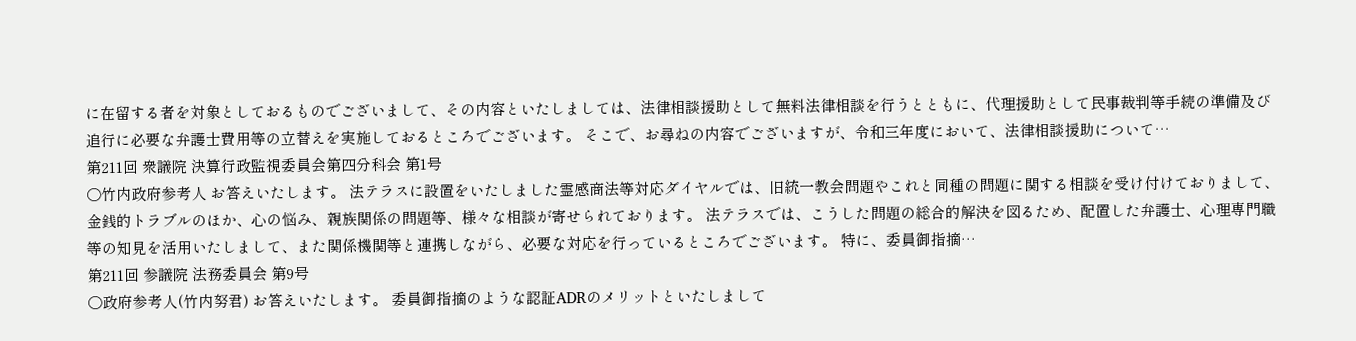に在留する者を対象としておるものでございまして、その内容といたしましては、法律相談援助として無料法律相談を行うとともに、代理援助として民事裁判等手続の準備及び追行に必要な弁護士費用等の立替えを実施しておるところでございます。 そこで、お尋ねの内容でございますが、令和三年度において、法律相談援助について…
第211回 衆議院 決算行政監視委員会第四分科会 第1号
○竹内政府参考人 お答えいたします。 法テラスに設置をいたしました霊感商法等対応ダイヤルでは、旧統一教会問題やこれと同種の問題に関する相談を受け付けておりまして、金銭的トラブルのほか、心の悩み、親族関係の問題等、様々な相談が寄せられております。 法テラスでは、こうした問題の総合的解決を図るため、配置した弁護士、心理専門職等の知見を活用いたしまして、また関係機関等と連携しながら、必要な対応を行っているところでございます。 特に、委員御指摘…
第211回 参議院 法務委員会 第9号
○政府参考人(竹内努君) お答えいたします。 委員御指摘のような認証ADRのメリットといたしまして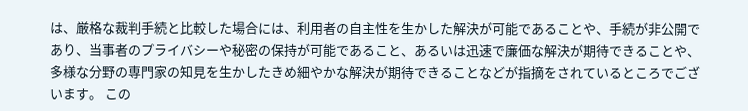は、厳格な裁判手続と比較した場合には、利用者の自主性を生かした解決が可能であることや、手続が非公開であり、当事者のプライバシーや秘密の保持が可能であること、あるいは迅速で廉価な解決が期待できることや、多様な分野の専門家の知見を生かしたきめ細やかな解決が期待できることなどが指摘をされているところでございます。 この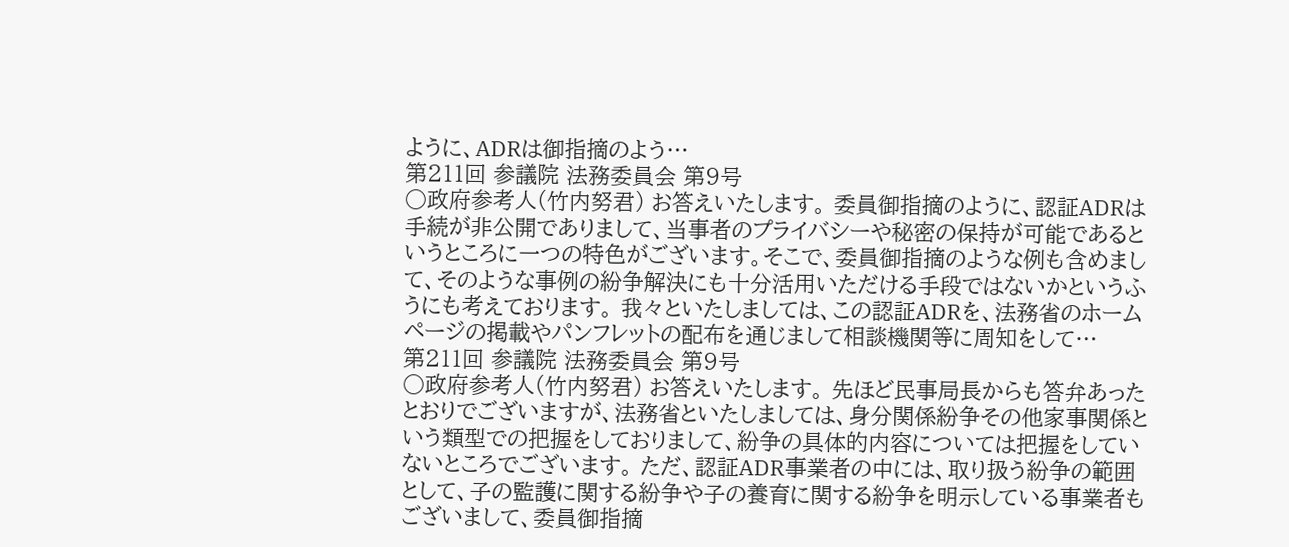ように、ADRは御指摘のよう…
第211回 参議院 法務委員会 第9号
○政府参考人(竹内努君) お答えいたします。 委員御指摘のように、認証ADRは手続が非公開でありまして、当事者のプライバシーや秘密の保持が可能であるというところに一つの特色がございます。そこで、委員御指摘のような例も含めまして、そのような事例の紛争解決にも十分活用いただける手段ではないかというふうにも考えております。 我々といたしましては、この認証ADRを、法務省のホームページの掲載やパンフレットの配布を通じまして相談機関等に周知をして…
第211回 参議院 法務委員会 第9号
○政府参考人(竹内努君) お答えいたします。 先ほど民事局長からも答弁あったとおりでございますが、法務省といたしましては、身分関係紛争その他家事関係という類型での把握をしておりまして、紛争の具体的内容については把握をしていないところでございます。 ただ、認証ADR事業者の中には、取り扱う紛争の範囲として、子の監護に関する紛争や子の養育に関する紛争を明示している事業者もございまして、委員御指摘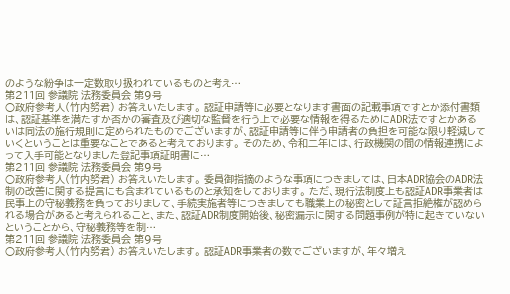のような紛争は一定数取り扱われているものと考え…
第211回 参議院 法務委員会 第9号
○政府参考人(竹内努君) お答えいたします。 認証申請等に必要となります書面の記載事項ですとか添付書類は、認証基準を満たすか否かの審査及び適切な監督を行う上で必要な情報を得るためにADR法ですとかあるいは同法の施行規則に定められたものでございますが、認証申請等に伴う申請者の負担を可能な限り軽減していくということは重要なことであると考えております。 そのため、令和二年には、行政機関の間の情報連携によって入手可能となりました登記事項証明書に…
第211回 参議院 法務委員会 第9号
○政府参考人(竹内努君) お答えいたします。 委員御指摘のような事項につきましては、日本ADR協会のADR法制の改善に関する提言にも含まれているものと承知をしております。 ただ、現行法制度上も認証ADR事業者は民事上の守秘義務を負っておりまして、手続実施者等につきましても職業上の秘密として証言拒絶権が認められる場合があると考えられること、また、認証ADR制度開始後、秘密漏示に関する問題事例が特に起きていないということから、守秘義務等を制…
第211回 参議院 法務委員会 第9号
○政府参考人(竹内努君) お答えいたします。 認証ADR事業者の数でございますが、年々増え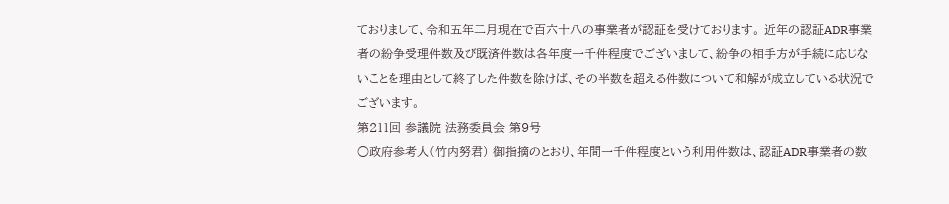ておりまして、令和五年二月現在で百六十八の事業者が認証を受けております。 近年の認証ADR事業者の紛争受理件数及び既済件数は各年度一千件程度でございまして、紛争の相手方が手続に応じないことを理由として終了した件数を除けば、その半数を超える件数について和解が成立している状況でございます。
第211回 参議院 法務委員会 第9号
○政府参考人(竹内努君) 御指摘のとおり、年間一千件程度という利用件数は、認証ADR事業者の数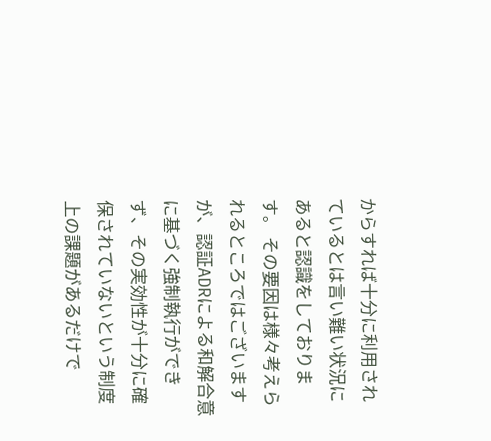からすれば十分に利用されているとは言い難い状況にあると認識をしております。 その要因は様々考えられるところではございますが、認証ADRによる和解合意に基づく強制執行ができず、その実効性が十分に確保されていないという制度上の課題があるだけで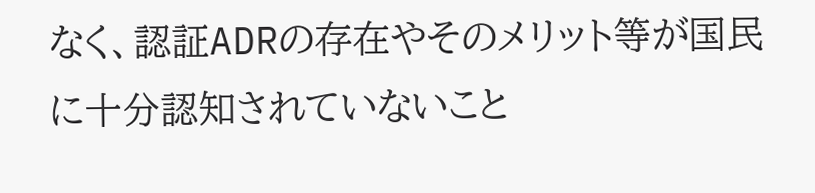なく、認証ADRの存在やそのメリット等が国民に十分認知されていないこと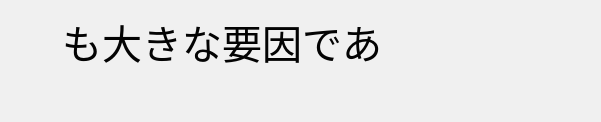も大きな要因であ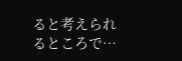ると考えられるところで…